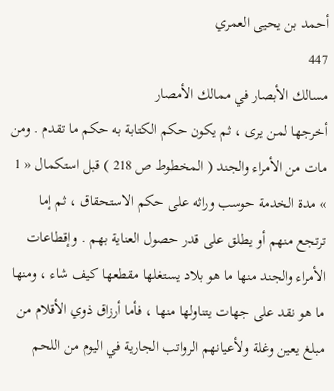أحمد بن يحيى العمري
447
مسالك الأبصار في ممالك الأمصار
أخرجها لمن يرى ، ثم يكون حكم الكتابة به حكم ما تقدم . ومن مات من الأمراء والجند ( المخطوط ص 218 ) قبل استكمال « 1 » مدة الخدمة حوسب وراثه على حكم الاستحقاق ، ثم إما ترتجع منهم أو يطلق على قدر حصول العناية بهم . وإقطاعات الأمراء والجند منها ما هو بلاد يستغلها مقطعها كيف شاء ، ومنها ما هو نقد على جهات يتناولها منها ، فأما أرزاق ذوي الأقلام من مبلغ يعين وغلة ولأعيانهم الرواتب الجارية في اليوم من اللحم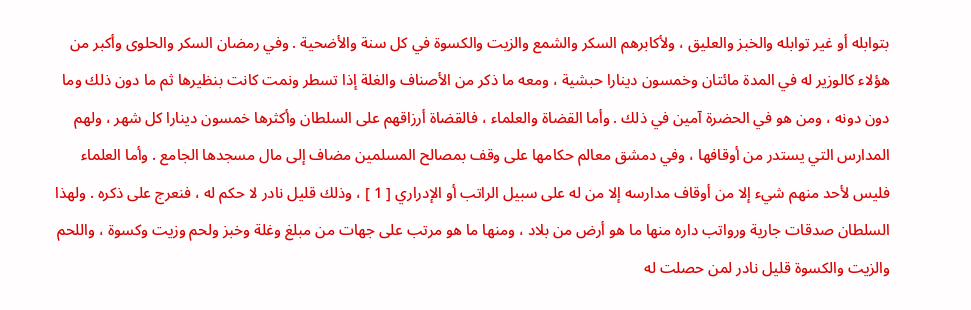بتوابله أو غير توابله والخبز والعليق ، ولأكابرهم السكر والشمع والزيت والكسوة في كل سنة والأضحية . وفي رمضان السكر والحلوى وأكبر من هؤلاء كالوزير له في المدة مائتان وخمسون دينارا حبشية ، ومعه ما ذكر من الأصناف والغلة إذا تسطر ونمت كانت بنظيرها ثم ما دون ذلك وما دون دونه ، ومن هو في الحضرة آمين في ذلك . وأما القضاة والعلماء ، فالقضاة أرزاقهم على السلطان وأكثرها خمسون دينارا كل شهر ، ولهم المدارس التي يستدر من أوقافها ، وفي دمشق معالم حكامها على وقف بمصالح المسلمين مضاف إلى مال مسجدها الجامع . وأما العلماء فليس لأحد منهم شيء إلا من أوقاف مدارسه إلا من له على سبيل الراتب أو الإدراري [ 1 ] ، وذلك قليل نادر لا حكم له ، فنعرج على ذكره . ولهذا السلطان صدقات جارية ورواتب داره منها ما هو أرض من بلاد ، ومنها ما هو مرتب على جهات من مبلغ وغلة وخبز ولحم وزيت وكسوة ، واللحم والزيت والكسوة قليل نادر لمن حصلت له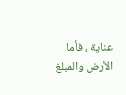عناية ، فأما الأرض والمبلغ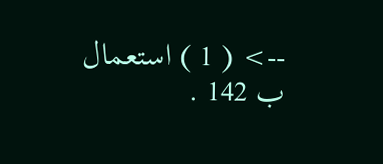--> ( 1 ) استعمال ب 142 .